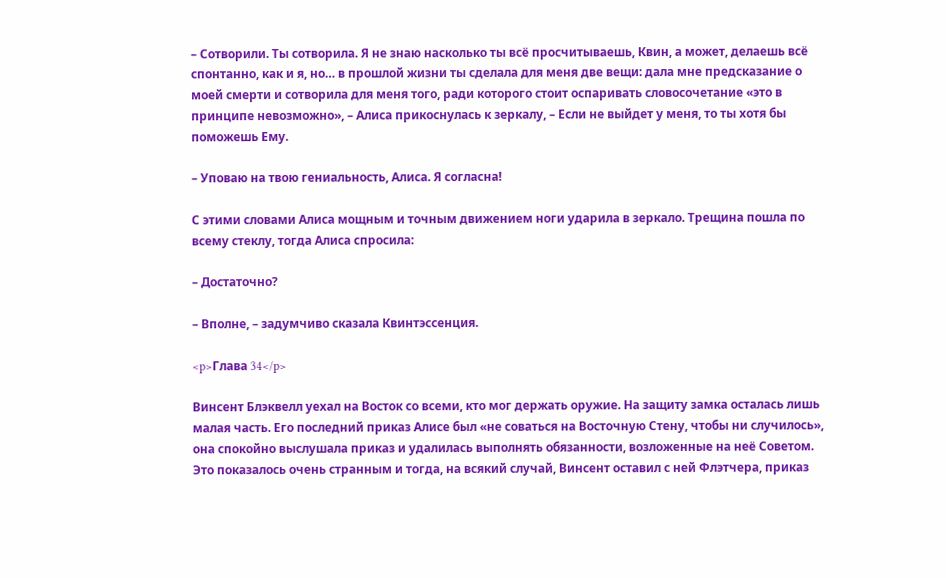– Сотворили. Ты сотворила. Я не знаю насколько ты всё просчитываешь, Квин, а может, делаешь всё спонтанно, как и я, но… в прошлой жизни ты сделала для меня две вещи: дала мне предсказание о моей смерти и сотворила для меня того, ради которого стоит оспаривать словосочетание «это в принципе невозможно», – Алиса прикоснулась к зеркалу, – Если не выйдет у меня, то ты хотя бы поможешь Ему.

– Уповаю на твою гениальность, Алиса. Я согласна!

С этими словами Алиса мощным и точным движением ноги ударила в зеркало. Трещина пошла по всему стеклу, тогда Алиса спросила:

– Достаточно?

– Вполне, – задумчиво сказала Квинтэссенция.

<p>Глава 34</p>

Винсент Блэквелл уехал на Восток со всеми, кто мог держать оружие. На защиту замка осталась лишь малая часть. Его последний приказ Алисе был «не соваться на Восточную Стену, чтобы ни случилось», она спокойно выслушала приказ и удалилась выполнять обязанности, возложенные на неё Советом. Это показалось очень странным и тогда, на всякий случай, Винсент оставил с ней Флэтчера, приказ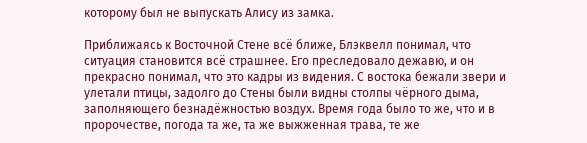которому был не выпускать Алису из замка.

Приближаясь к Восточной Стене всё ближе, Блэквелл понимал, что ситуация становится всё страшнее. Его преследовало дежавю, и он прекрасно понимал, что это кадры из видения. С востока бежали звери и улетали птицы, задолго до Стены были видны столпы чёрного дыма, заполняющего безнадёжностью воздух. Время года было то же, что и в пророчестве, погода та же, та же выжженная трава, те же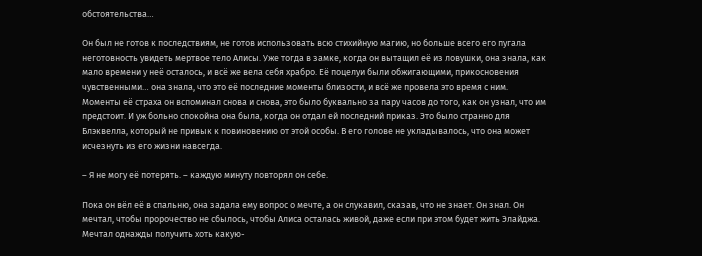обстоятельства…

Он был не готов к последствиям, не готов использовать всю стихийную магию, но больше всего его пугала неготовность увидеть мертвое тело Алисы. Уже тогда в замке, когда он вытащил её из ловушки, она знала, как мало времени у неё осталось, и всё же вела себя храбро. Её поцелуи были обжигающими, прикосновения чувственными… она знала, что это её последние моменты близости, и всё же провела это время с ним. Моменты её страха он вспоминал снова и снова, это было буквально за пару часов до того, как он узнал, что им предстоит. И уж больно спокойна она была, когда он отдал ей последний приказ. Это было странно для Блэквелла, который не привык к повиновению от этой особы. В его голове не укладывалось, что она может исчезнуть из его жизни навсегда.

– Я не могу её потерять. – каждую минуту повторял он себе.

Пока он вёл её в спальню, она задала ему вопрос о мечте, а он слукавил, сказав, что не знает. Он знал. Он мечтал, чтобы пророчество не сбылось, чтобы Алиса осталась живой, даже если при этом будет жить Элайджа. Мечтал однажды получить хоть какую-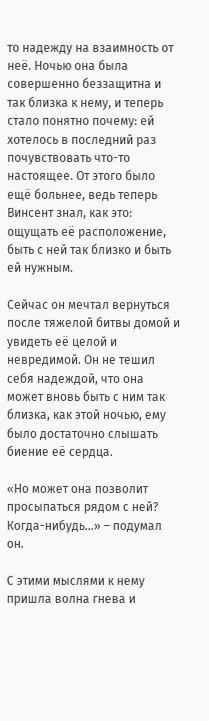то надежду на взаимность от неё. Ночью она была совершенно беззащитна и так близка к нему, и теперь стало понятно почему: ей хотелось в последний раз почувствовать что-то настоящее. От этого было ещё больнее, ведь теперь Винсент знал, как это: ощущать её расположение, быть с ней так близко и быть ей нужным.

Сейчас он мечтал вернуться после тяжелой битвы домой и увидеть её целой и невредимой. Он не тешил себя надеждой, что она может вновь быть с ним так близка, как этой ночью, ему было достаточно слышать биение её сердца.

«Но может она позволит просыпаться рядом с ней? Когда-нибудь…» – подумал он.

С этими мыслями к нему пришла волна гнева и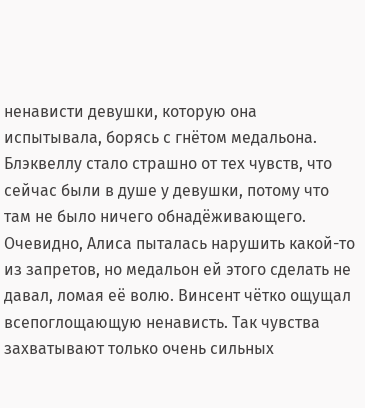ненависти девушки, которую она испытывала, борясь с гнётом медальона. Блэквеллу стало страшно от тех чувств, что сейчас были в душе у девушки, потому что там не было ничего обнадёживающего. Очевидно, Алиса пыталась нарушить какой-то из запретов, но медальон ей этого сделать не давал, ломая её волю. Винсент чётко ощущал всепоглощающую ненависть. Так чувства захватывают только очень сильных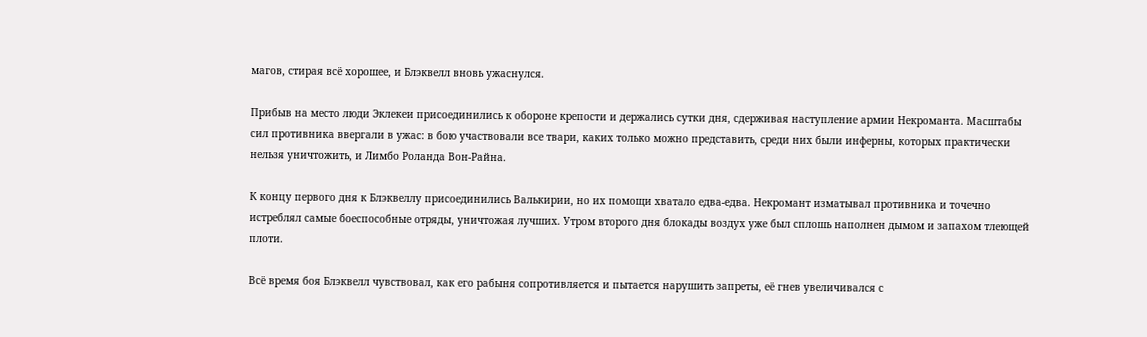магов, стирая всё хорошее, и Блэквелл вновь ужаснулся.

Прибыв на место люди Эклекеи присоединились к обороне крепости и держались сутки дня, сдерживая наступление армии Некроманта. Масштабы сил противника ввергали в ужас: в бою участвовали все твари, каких только можно представить, среди них были инферны, которых практически нельзя уничтожить, и Лимбо Роланда Вон-Райна.

К концу первого дня к Блэквеллу присоединились Валькирии, но их помощи хватало едва-едва. Некромант изматывал противника и точечно истреблял самые боеспособные отряды, уничтожая лучших. Утром второго дня блокады воздух уже был сплошь наполнен дымом и запахом тлеющей плоти.

Всё время боя Блэквелл чувствовал, как его рабыня сопротивляется и пытается нарушить запреты, её гнев увеличивался с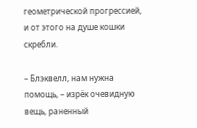геометрической прогрессией, и от этого на душе кошки скребли.

– Блэквелл, нам нужна помощь, – изрёк очевидную вещь, раненный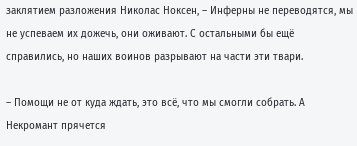заклятием разложения Николас Ноксен, – Инферны не переводятся, мы не успеваем их дожечь, они оживают. С остальными бы ещё справились, но наших воинов разрывают на части эти твари.

– Помощи не от куда ждать, это всё, что мы смогли собрать. А Некромант прячется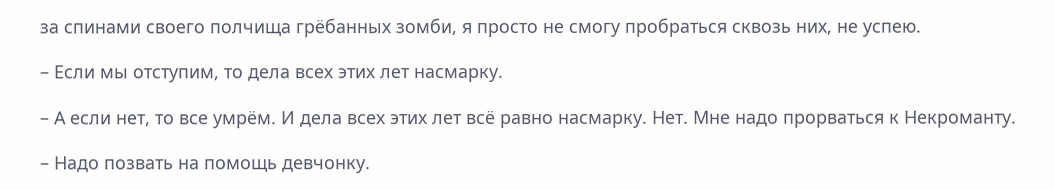за спинами своего полчища грёбанных зомби, я просто не смогу пробраться сквозь них, не успею.

– Если мы отступим, то дела всех этих лет насмарку.

– А если нет, то все умрём. И дела всех этих лет всё равно насмарку. Нет. Мне надо прорваться к Некроманту.

– Надо позвать на помощь девчонку.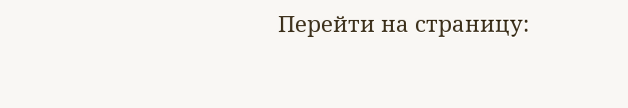Перейти на страницу: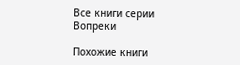Все книги серии Вопреки

Похожие книги